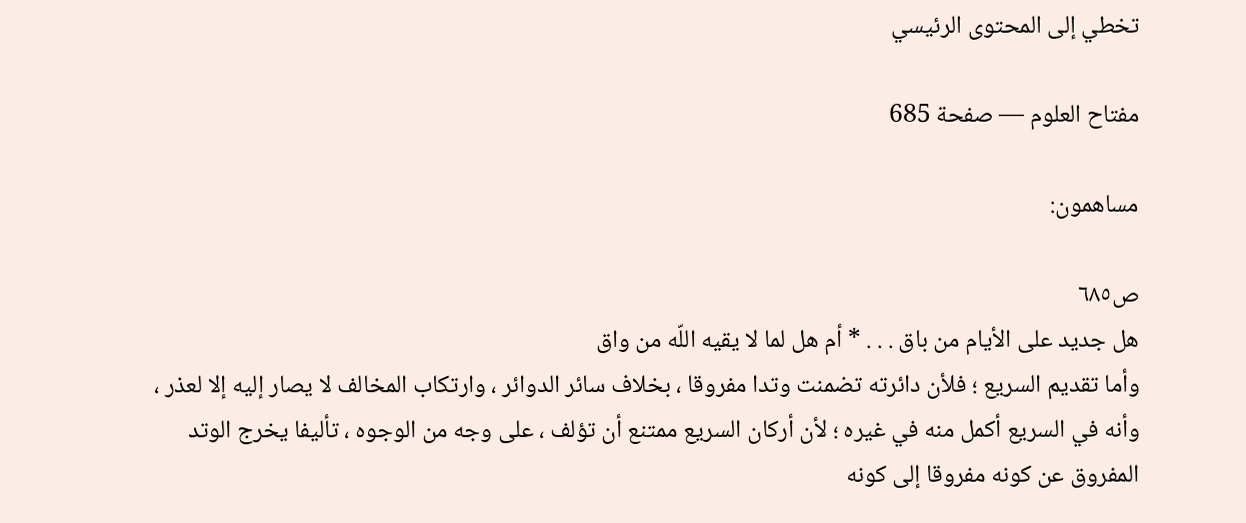تخطي إلى المحتوى الرئيسي

مفتاح العلوم — صفحة 685

مساهمون:

ص٦٨٥
هل جديد على الأيام من باق . . . * أم هل لما لا يقيه اللّه من واق
وأما تقديم السريع ؛ فلأن دائرته تضمنت وتدا مفروقا ، بخلاف سائر الدوائر ، وارتكاب المخالف لا يصار إليه إلا لعذر ، وأنه في السريع أكمل منه في غيره ؛ لأن أركان السريع ممتنع أن تؤلف ، على وجه من الوجوه ، تأليفا يخرج الوتد المفروق عن كونه مفروقا إلى كونه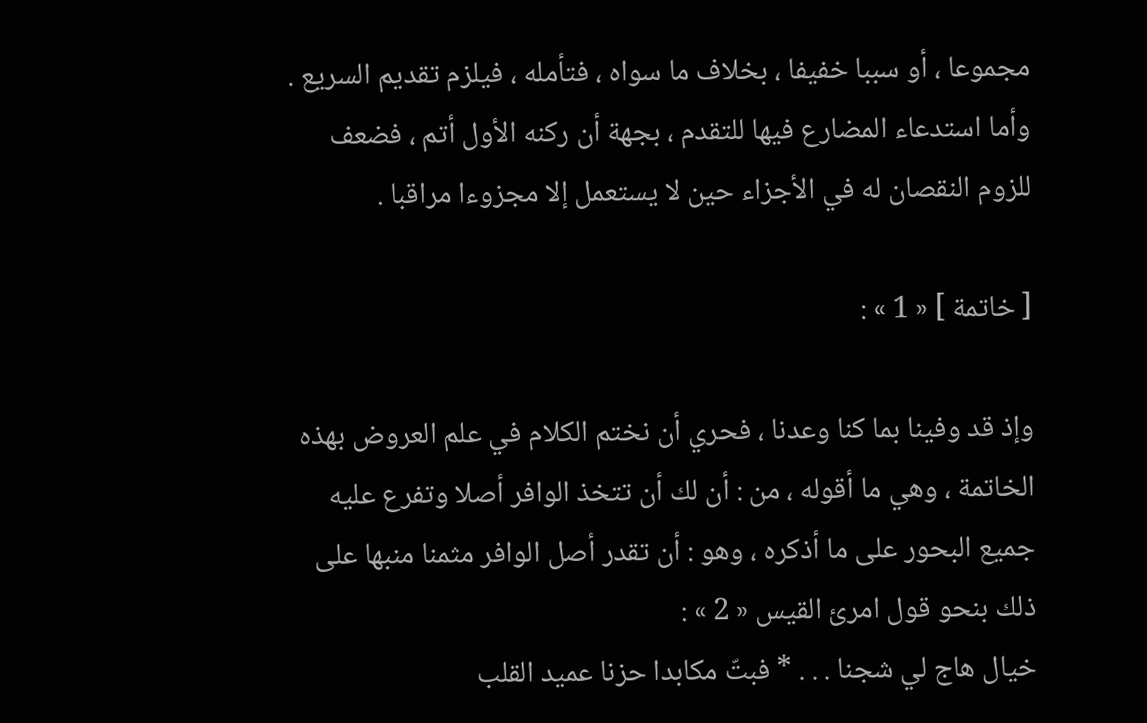مجموعا ، أو سببا خفيفا ، بخلاف ما سواه ، فتأمله ، فيلزم تقديم السريع . وأما استدعاء المضارع فيها للتقدم ، بجهة أن ركنه الأول أتم ، فضعف للزوم النقصان له في الأجزاء حين لا يستعمل إلا مجزوءا مراقبا .

[ خاتمة ] « 1 » :

وإذ قد وفينا بما كنا وعدنا ، فحري أن نختم الكلام في علم العروض بهذه الخاتمة ، وهي ما أقوله ، من : أن لك أن تتخذ الوافر أصلا وتفرع عليه جميع البحور على ما أذكره ، وهو : أن تقدر أصل الوافر مثمنا منبها على ذلك بنحو قول امرئ القيس « 2 » :
خيال هاج لي شجنا . . . * فبتّ مكابدا حزنا عميد القلب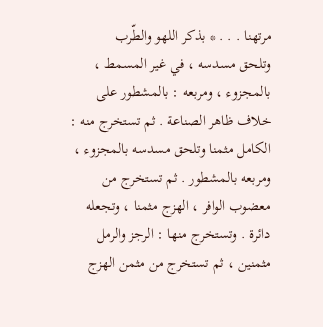مرتهنا . . . * بذكر اللهو والطّرب
وتلحق مسدسه ، في غير المسمط ، بالمجزوء ، ومربعه : بالمشطور على خلاف ظاهر الصناعة . ثم تستخرج منه : الكامل مثمنا وتلحق مسدسه بالمجزوء ، ومربعه بالمشطور . ثم تستخرج من معضوب الوافر ، الهزج مثمنا ، وتجعله دائرة . وتستخرج منها : الرجز والرمل مثمنين ، ثم تستخرج من مثمن الهزج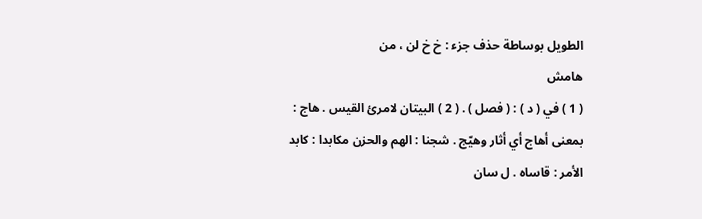الطويل بوساطة حذف جزء : خ خ لن ، من
هامش
( 1 ) في ( د ) : ( فصل ) . ( 2 ) البيتان لامرئ القيس . هاج : بمعنى أهاج أي أثار وهيّج . شجنا : الهم والحزن مكابدا : كابد الأمر : قاساه . ل سان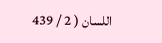اللسان ( 2 / 439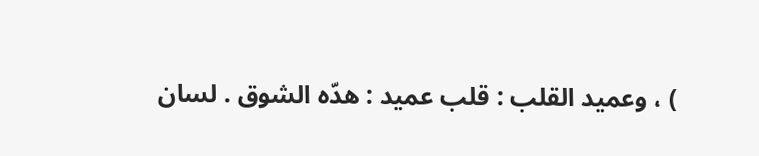) ، وعميد القلب : قلب عميد : هدّه الشوق . لسان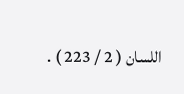اللسان ( 2 / 223 ) .